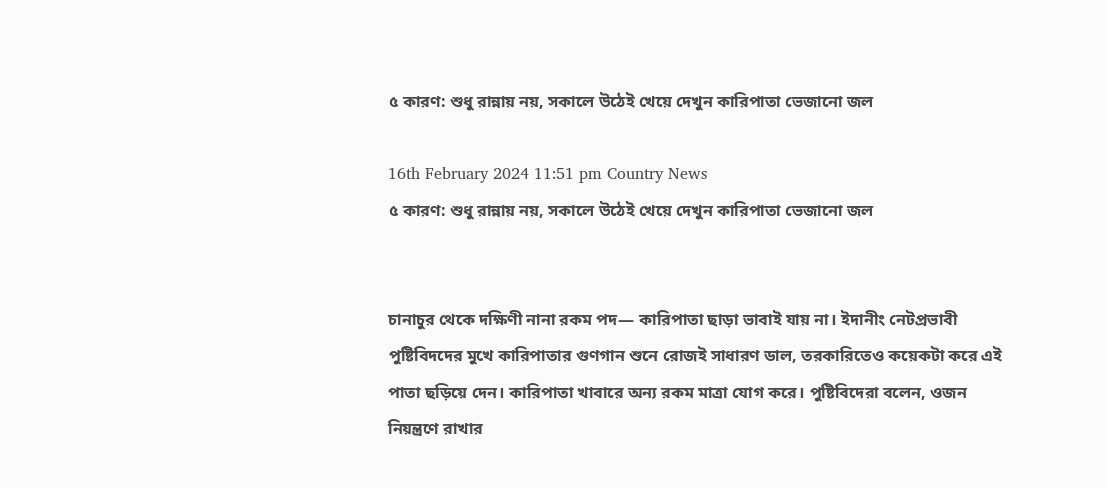৫ কারণ: শুধু রান্নায় নয়, সকালে উঠেই খেয়ে দেখুন কারিপাতা ভেজানো জল

16th February 2024 11:51 pm Country News
৫ কারণ: শুধু রান্নায় নয়, সকালে উঠেই খেয়ে দেখুন কারিপাতা ভেজানো জল


চানাচুর থেকে দক্ষিণী নানা রকম পদ— কারিপাতা ছাড়া ভাবাই যায় না। ইদানীং নেটপ্রভাবী পুষ্টিবিদদের মুখে কারিপাতার গুণগান শুনে রোজই সাধারণ ডাল, তরকারিতেও কয়েকটা করে এই পাতা ছড়িয়ে দেন। কারিপাতা খাবারে অন্য রকম মাত্রা যোগ করে। পুষ্টিবিদেরা বলেন, ওজন নিয়ন্ত্রণে রাখার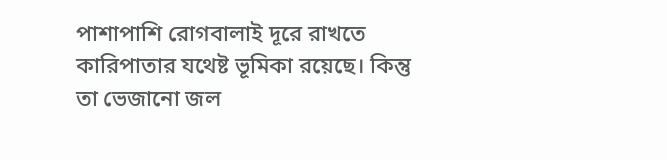পাশাপাশি রোগবালাই দূরে রাখতে কারিপাতার যথেষ্ট ভূমিকা রয়েছে। কিন্তু তা ভেজানো জল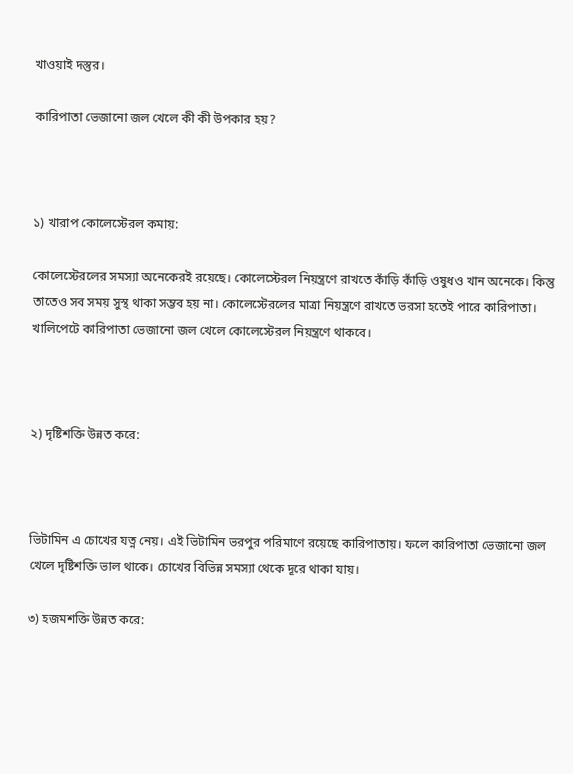খাওয়াই দস্তুর।

কারিপাতা ভেজানো জল খেলে কী কী উপকার হয়?



১) খারাপ কোলেস্টেরল কমায়:

কোলেস্টেরলের সমস্যা অনেকেরই রয়েছে। কোলেস্টেরল নিয়ন্ত্রণে রাখতে কাঁড়ি কাঁড়ি ওষুধও খান অনেকে। কিন্তু তাতেও সব সময় সুস্থ থাকা সম্ভব হয় না। কোলেস্টেরলের মাত্রা নিয়ন্ত্রণে রাখতে ভরসা হতেই পারে কারিপাতা। খালিপেটে কারিপাতা ভেজানো জল খেলে কোলেস্টেরল নিয়ন্ত্রণে থাকবে।



২) দৃষ্টিশক্তি উন্নত করে:



ভিটামিন এ চোখের যত্ন নেয়। এই ভিটামিন ভরপুর পরিমাণে রয়েছে কারিপাতায়। ফলে কারিপাতা ভেজানো জল খেলে দৃষ্টিশক্তি ভাল থাকে। চোখের বিভিন্ন সমস্যা থেকে দূরে থাকা যায়।

৩) হজমশক্তি উন্নত করে: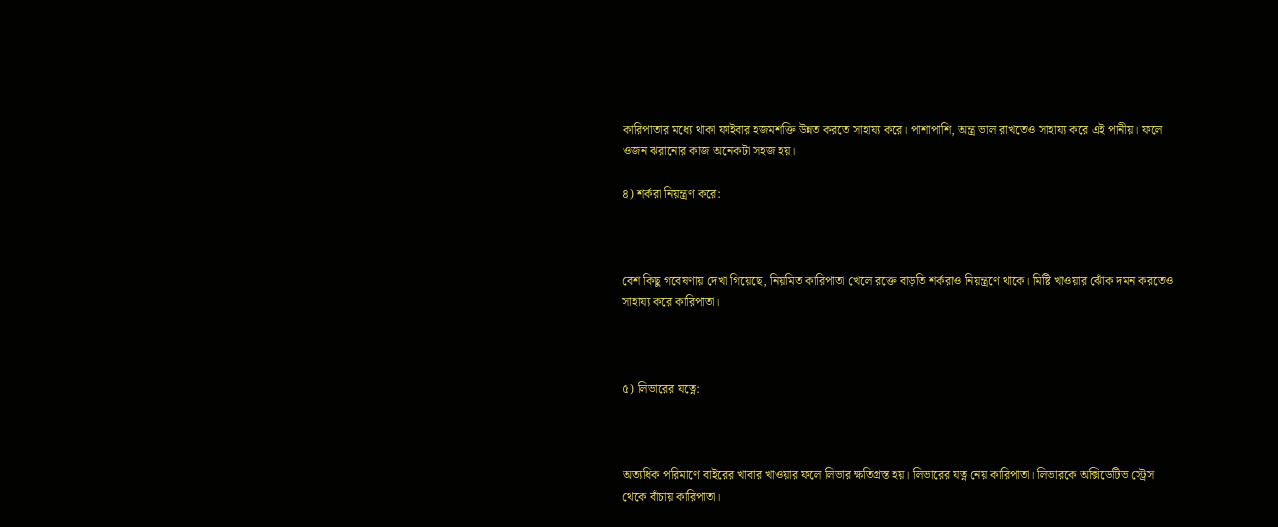কারিপাতার মধ্যে থাকা ফাইবার হজমশক্তি উন্নত করতে সাহায্য করে। পাশাপাশি, অন্ত্র ভাল রাখতেও সাহায্য করে এই পানীয়। ফলে ওজন ঝরানোর কাজ অনেকটা সহজ হয়।

৪) শর্করা নিয়ন্ত্রণ করে:



বেশ কিছু গবেষণায় দেখা গিয়েছে, নিয়মিত কারিপাতা খেলে রক্তে বাড়তি শর্করাও নিয়ন্ত্রণে থাকে। মিষ্টি খাওয়ার ঝোঁক দমন করতেও সাহায্য করে কারিপাতা।



৫) লিভারের যত্নে:



অত্যধিক পরিমাণে বাইরের খাবার খাওয়ার ফলে লিভার ক্ষতিগ্রস্ত হয়। লিভারের যত্ন নেয় কারিপাতা। লিভারকে অক্সিডেটিভ স্ট্রেস থেকে বাঁচায় কারিপাতা।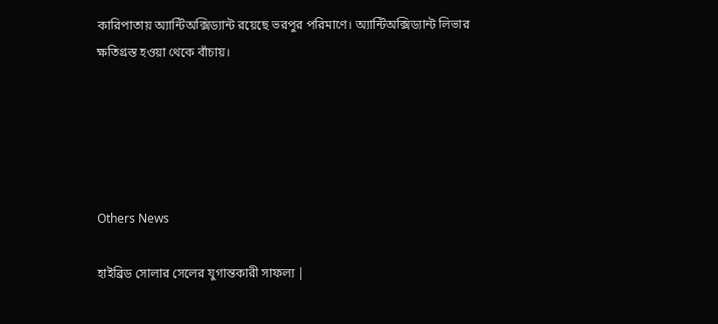কারিপাতায় অ্যান্টিঅক্সিড্যান্ট রয়েছে ভরপুর পরিমাণে। অ্যান্টিঅক্সিড্যান্ট লিভার ক্ষতিগ্রস্ত হওয়া থেকে বাঁচায়।





Others News

হাইব্রিড সোলার সেলের যুগান্তকারী সাফল্য |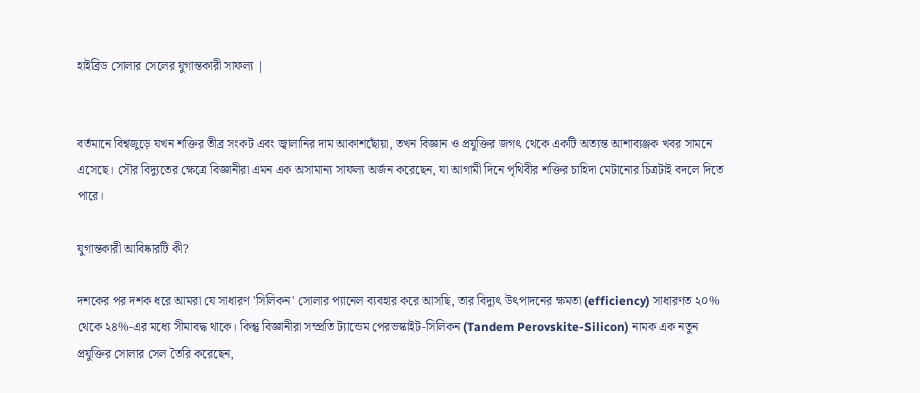হাইব্রিড সোলার সেলের যুগান্তকারী সাফল্য |


বর্তমানে বিশ্বজুড়ে যখন শক্তির তীব্র সংকট এবং জ্বালানির দাম আকাশছোঁয়া, তখন বিজ্ঞান ও প্রযুক্তির জগৎ থেকে একটি অত্যন্ত আশাব্যঞ্জক খবর সামনে এসেছে। সৌর বিদ্যুতের ক্ষেত্রে বিজ্ঞানীরা এমন এক অসামান্য সাফল্য অর্জন করেছেন, যা আগামী দিনে পৃথিবীর শক্তির চাহিদা মেটানোর চিত্রটাই বদলে দিতে পারে।

যুগান্তকারী আবিষ্কারটি কী?

দশকের পর দশক ধরে আমরা যে সাধারণ 'সিলিকন' সোলার প্যানেল ব্যবহার করে আসছি, তার বিদ্যুৎ উৎপাদনের ক্ষমতা (efficiency) সাধারণত ২০% থেকে ২৪%-এর মধ্যে সীমাবদ্ধ থাকে। কিন্তু বিজ্ঞানীরা সম্প্রতি ট্যান্ডেম পেরভস্কাইট-সিলিকন (Tandem Perovskite-Silicon) নামক এক নতুন প্রযুক্তির সোলার সেল তৈরি করেছেন,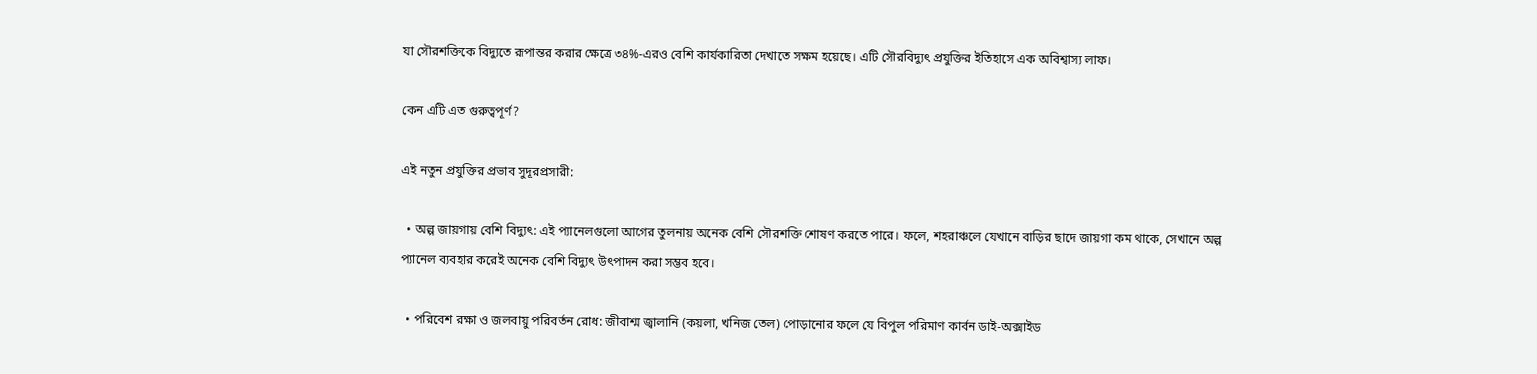যা সৌরশক্তিকে বিদ্যুতে রূপান্তর করার ক্ষেত্রে ৩৪%-এরও বেশি কার্যকারিতা দেখাতে সক্ষম হয়েছে। এটি সৌরবিদ্যুৎ প্রযুক্তির ইতিহাসে এক অবিশ্বাস্য লাফ।

কেন এটি এত গুরুত্বপূর্ণ?

এই নতুন প্রযুক্তির প্রভাব সুদূরপ্রসারী:

  • অল্প জায়গায় বেশি বিদ্যুৎ: এই প্যানেলগুলো আগের তুলনায় অনেক বেশি সৌরশক্তি শোষণ করতে পারে। ফলে, শহরাঞ্চলে যেখানে বাড়ির ছাদে জায়গা কম থাকে, সেখানে অল্প প্যানেল ব্যবহার করেই অনেক বেশি বিদ্যুৎ উৎপাদন করা সম্ভব হবে।

  • পরিবেশ রক্ষা ও জলবায়ু পরিবর্তন রোধ: জীবাশ্ম জ্বালানি (কয়লা, খনিজ তেল) পোড়ানোর ফলে যে বিপুল পরিমাণ কার্বন ডাই-অক্সাইড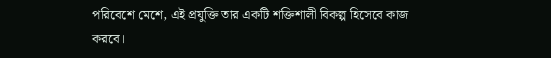পরিবেশে মেশে, এই প্রযুক্তি তার একটি শক্তিশালী বিকল্প হিসেবে কাজ করবে।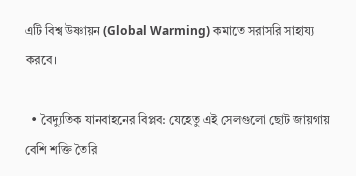এটি বিশ্ব উষ্ণায়ন (Global Warming) কমাতে সরাসরি সাহায্য করবে।

  • বৈদ্যুতিক যানবাহনের বিপ্লব: যেহেতু এই সেলগুলো ছোট জায়গায় বেশি শক্তি তৈরি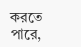করতে পারে,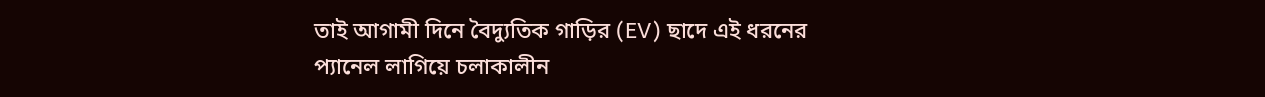তাই আগামী দিনে বৈদ্যুতিক গাড়ির (EV) ছাদে এই ধরনের প্যানেল লাগিয়ে চলাকালীন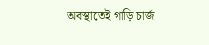অবস্থাতেই গাড়ি চার্জ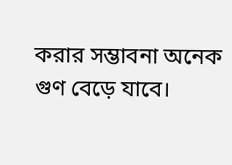করার সম্ভাবনা অনেক গুণ বেড়ে যাবে।